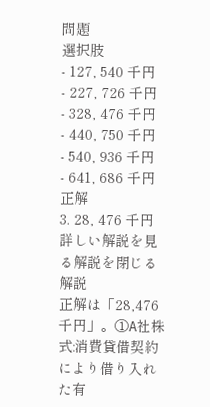問題
選択肢
- 127, 540 千円
- 227, 726 千円
- 328, 476 千円
- 440, 750 千円
- 540, 936 千円
- 641, 686 千円
正解
3. 28, 476 千円
詳しい解説を見る解説を閉じる
解説
正解は「28,476千円」。①A社株式:消費貸借契約により借り入れた有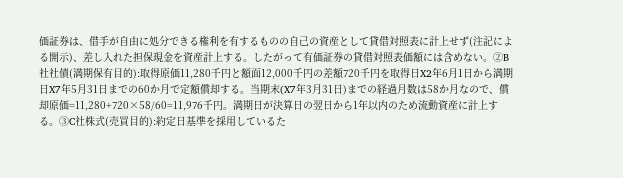価証券は、借手が自由に処分できる権利を有するものの自己の資産として貸借対照表に計上せず(注記による開示)、差し入れた担保現金を資産計上する。したがって有価証券の貸借対照表価額には含めない。②B社社債(満期保有目的):取得原価11,280千円と額面12,000千円の差額720千円を取得日X2年6月1日から満期日X7年5月31日までの60か月で定額償却する。当期末(X7年3月31日)までの経過月数は58か月なので、償却原価=11,280+720×58/60=11,976千円。満期日が決算日の翌日から1年以内のため流動資産に計上する。③C社株式(売買目的):約定日基準を採用しているた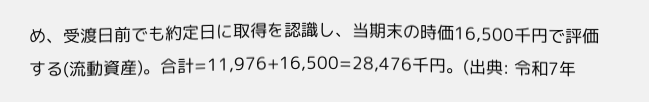め、受渡日前でも約定日に取得を認識し、当期末の時価16,500千円で評価する(流動資産)。合計=11,976+16,500=28,476千円。(出典: 令和7年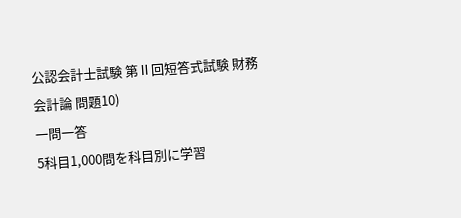公認会計士試験 第Ⅱ回短答式試験 財務会計論 問題10)
一問一答
5科目1,000問を科目別に学習